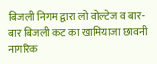बिजली निगम द्वारा लो वोल्टेज व बार-बार बिजली कट का खामियाजा छावनी नागरिक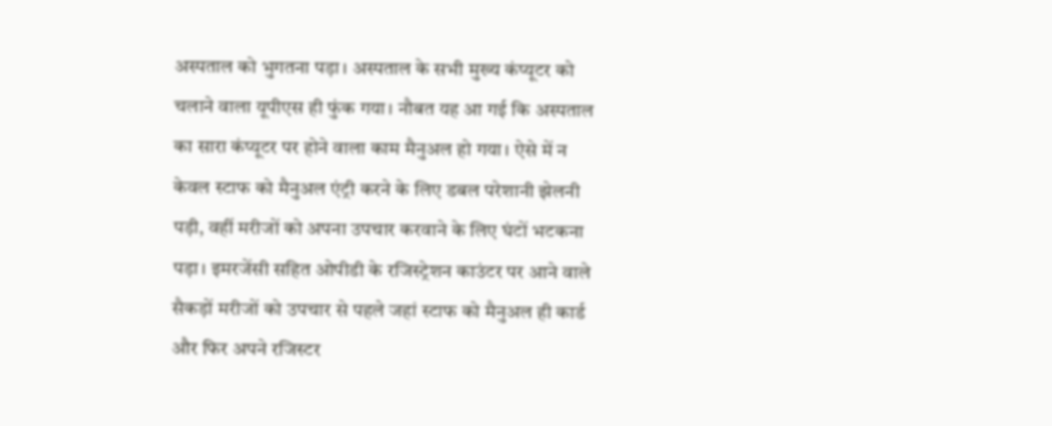अस्पताल को भुगतना पड़ा। अस्पताल के सभी मुख्य कंप्यूटर को चलाने वाला यूपीएस ही फुंक गया। नौबत यह आ गई कि अस्पताल का सारा कंप्यूटर पर होने वाला काम मैनुअल हो गया। ऐसे में न केवल स्टाफ को मैनुअल एंट्री करने के लिए डबल परेशानी झेलनी पड़ी, वहीं मरीजों को अपना उपचार करवाने के लिए घंटों भटकना पड़ा। इमरजेंसी सहित ओपीडी के रजिस्ट्रेशन काउंटर पर आने वाले सैकड़ों मरीजों को उपचार से पहले जहां स्टाफ को मैनुअल ही कार्ड और फिर अपने रजिस्टर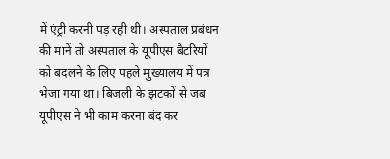में एंट्री करनी पड़ रही थी। अस्पताल प्रबंधन की मानें तो अस्पताल के यूपीएस बैटरियों को बदलने के लिए पहले मुख्यालय में पत्र भेजा गया था। बिजली के झटकों से जब यूपीएस ने भी काम करना बंद कर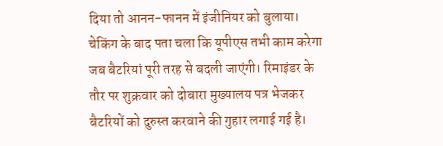दिया तो आनन-फानन में इंजीनियर को बुलाया। चेकिंग के बाद पता चला कि यूपीएस तभी काम करेगा जब बैटरियां पूरी तरह से बदली जाएंगी। रिमाइंडर के तौर पर शुक्रवार को दोबारा मुख्यालय पत्र भेजकर बैटरियों को दुरुस्त करवाने की गुहार लगाई गई है।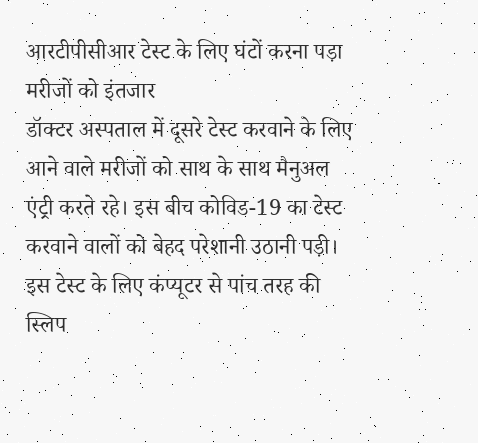आरटीपीसीआर टेस्ट के लिए घंटों करना पड़ा मरीजों को इंतजार
डॉक्टर अस्पताल में दूसरे टेस्ट करवाने के लिए आने वाले मरीजों को साथ के साथ मैनुअल एंट्री करते रहे। इस बीच कोविड-19 का टेस्ट करवाने वालों को बेहद परेशानी उठानी पड़ी। इस टेस्ट के लिए कंप्यूटर से पांच तरह की स्लिप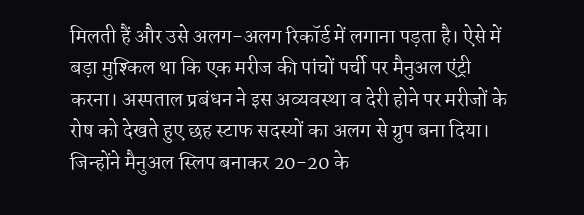मिलती हैं और उसे अलग-अलग रिकॉर्ड में लगाना पड़ता है। ऐसे में बड़ा मुश्किल था कि एक मरीज की पांचों पर्ची पर मैनुअल एंट्री करना। अस्पताल प्रबंधन ने इस अव्यवस्था व देरी होने पर मरीजों के रोष को देखते हुए छह स्टाफ सदस्यों का अलग से ग्रुप बना दिया। जिन्होंने मैनुअल स्लिप बनाकर 20-20 के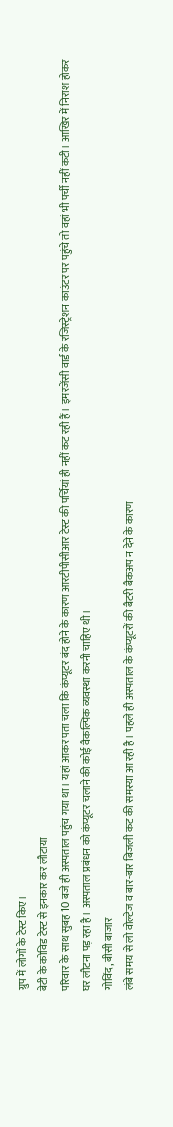ग्रुप में लोगों के टेस्ट किए।
बेटी के कोविड टेस्ट से इनकार कर लौटाया
परिवार के साथ सुबह 10 बजे ही अस्पताल पहुंच गया था। यहां आकर पता चला कि कंप्यूटर बंद होने के कारण आरटीपीसीआर टेस्ट की पर्चियां ही नहीं कट रही हैं। इमरजेंसी वार्ड के रजिस्ट्रेशन काउंटर पर पहुंचे तो वहां भी पर्ची नहीं कटी। आखिर में निराश होकर घर लौटना पड़ रहा है। अस्पताल प्रबंधन को कंप्यूटर चलाने की कोई वैकल्पिक व्यवस्था करनी चाहिए थी।
गोविंद, बीसी बाजार
लंबे समय से लो वोल्टेज व बार-बार बिजली कट की समस्या आ रही है। पहले ही अस्पताल के कंप्यूटरों की बैटरी बैकअप न देने के कारण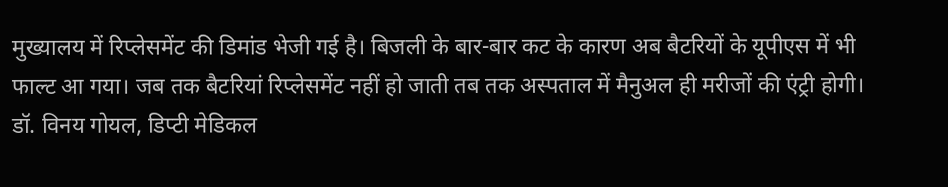मुख्यालय में रिप्लेसमेंट की डिमांड भेजी गई है। बिजली के बार-बार कट के कारण अब बैटरियों के यूपीएस में भी फाल्ट आ गया। जब तक बैटरियां रिप्लेसमेंट नहीं हो जाती तब तक अस्पताल में मैनुअल ही मरीजों की एंट्री होगी।
डॉ. विनय गोयल, डिप्टी मेडिकल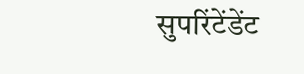सुपरिंटेंडेंट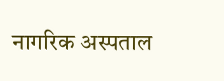नागरिक अस्पताल